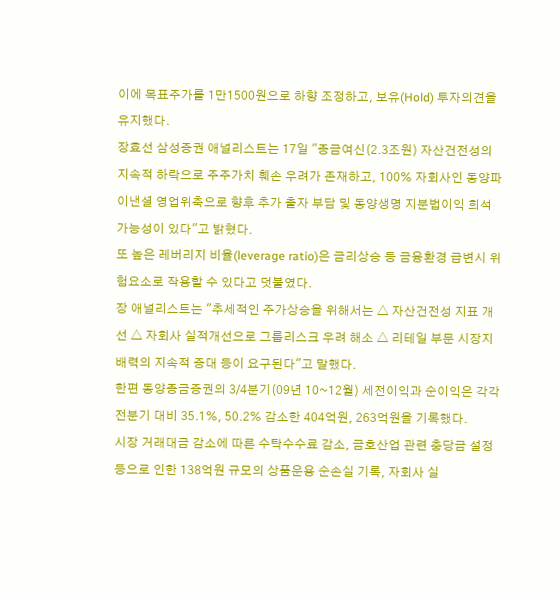이에 목표주가를 1만1500원으로 하향 조정하고, 보유(Hold) 투자의견을 유지했다.
장효선 삼성증권 애널리스트는 17일 "종금여신(2.3조원) 자산건전성의 지속적 하락으로 주주가치 훼손 우려가 존재하고, 100% 자회사인 동양파이낸셜 영업위축으로 향후 추가 출자 부담 및 동양생명 지분법이익 희석 가능성이 있다"고 밝혔다.
또 높은 레버리지 비율(leverage ratio)은 금리상승 등 금융환경 급변시 위험요소로 작용할 수 있다고 덧붙였다.
장 애널리스트는 "추세적인 주가상승을 위해서는 △ 자산건전성 지표 개선 △ 자회사 실적개선으로 그룹리스크 우려 해소 △ 리테일 부문 시장지배력의 지속적 증대 등이 요구된다"고 말했다.
한편 동양종금증권의 3/4분기(09년 10~12월) 세전이익과 순이익은 각각 전분기 대비 35.1%, 50.2% 감소한 404억원, 263억원을 기록했다.
시장 거래대금 감소에 따른 수탁수수료 감소, 금호산업 관련 충당금 설정 등으로 인한 138억원 규모의 상품운용 순손실 기록, 자회사 실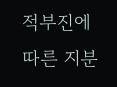적부진에 따른 지분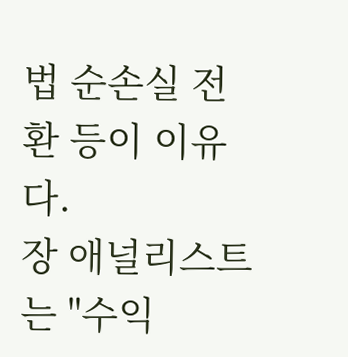법 순손실 전환 등이 이유다.
장 애널리스트는 "수익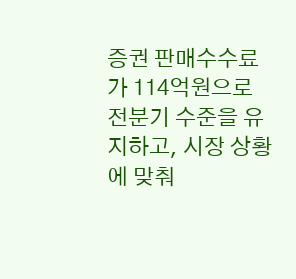증권 판매수수료가 114억원으로 전분기 수준을 유지하고, 시장 상황에 맞춰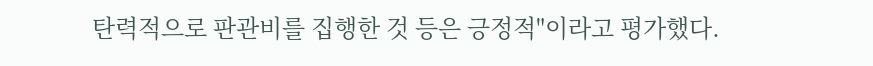탄력적으로 판관비를 집행한 것 등은 긍정적"이라고 평가했다.